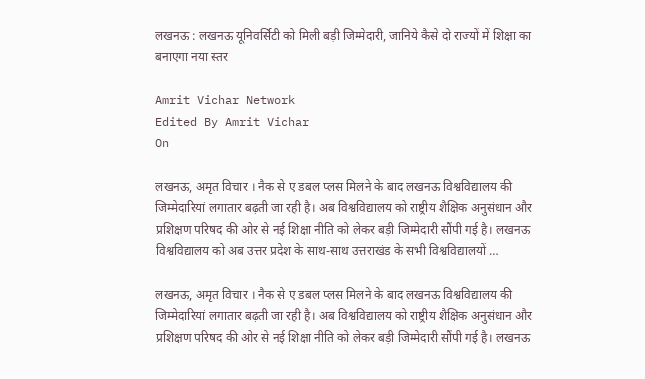लखनऊ : लखनऊ यूनिवर्सिटी को मिली बड़ी जिम्मेदारी, जानिये कैसे दो राज्यों में शिक्षा का बनाएगा नया स्तर

Amrit Vichar Network
Edited By Amrit Vichar
On

लखनऊ, अमृत विचार । नैक से ए डबल प्लस मिलने के बाद लखनऊ विश्वविद्यालय की जिम्मेदारियां लगातार बढ़ती जा रही है। अब विश्वविद्यालय को राष्ट्रीय शैक्षिक अनुसंधान और प्रशिक्षण परिषद की ओर से नई शिक्षा नीति को लेकर बड़ी जिम्मेदारी सौंपी गई है। लखनऊ विश्वविद्यालय को अब उत्तर प्रदेश के साथ-साथ उत्तराखंड के सभी विश्वविद्यालयों …

लखनऊ, अमृत विचार । नैक से ए डबल प्लस मिलने के बाद लखनऊ विश्वविद्यालय की जिम्मेदारियां लगातार बढ़ती जा रही है। अब विश्वविद्यालय को राष्ट्रीय शैक्षिक अनुसंधान और प्रशिक्षण परिषद की ओर से नई शिक्षा नीति को लेकर बड़ी जिम्मेदारी सौंपी गई है। लखनऊ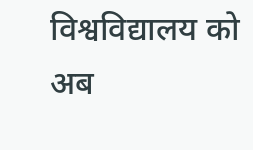विश्वविद्यालय को अब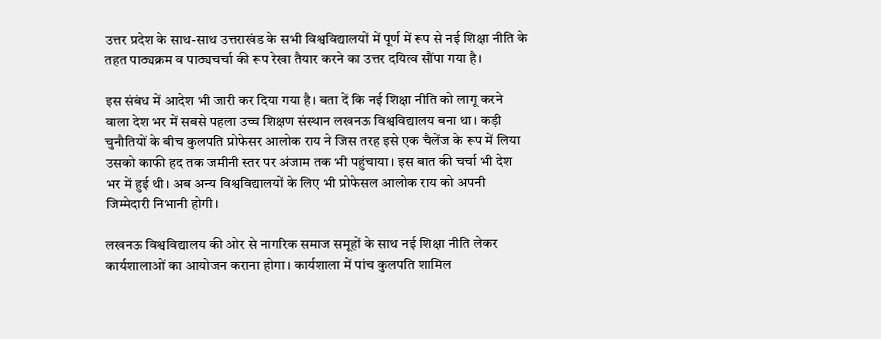उत्तर प्रदेश के साथ-साथ उत्तराखंड के सभी विश्वविद्यालयों में पूर्ण में रूप से नई शिक्षा नीति के तहत पाठ्यक्रम व पाठ्यचर्चा की रूप रेखा तैयार करने का उत्तर दयित्व सौंपा गया है।

इस संबंध में आदेश भी जारी कर दिया गया है। बता दें कि नई शिक्षा नीति को लागू करने वाला देश भर में सबसे पहला उच्च शिक्षण संस्थान लखनऊ विश्वविद्यालय बना था। कड़ी चुनौतियों के बीच कुलपति प्रोफेसर आलोक राय ने जिस तरह इसे एक चैलेंज के रूप में लिया उसको काफी हद तक जमीनी स्तर पर अंजाम तक भी पहुंचाया। इस बात की चर्चा भी देश भर में हुई थी। अब अन्य विश्वविद्यालयों के लिए भी प्रोफेसल आलोक राय को अपनी जिम्मेदारी निभानी होगी।

लखनऊ विश्वविद्यालय की ओर से नागरिक समाज समूहों के साथ नई शिक्षा नीति लेकर कार्यशालाओं का आयोजन कराना होगा। कार्यशाला में पांच कुलपति शामिल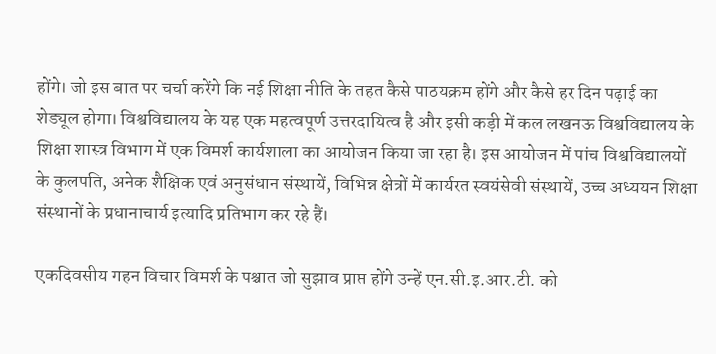होंगे। जो इस बात पर चर्चा करेंगे कि नई शिक्षा नीति के तहत कैसे पाठयक्रम होंगे और कैसे हर दिन पढ़ाई का शेड्यूल होगा। विश्वविद्यालय के यह एक महत्वपूर्ण उत्तरदायित्व है और इसी कड़ी में कल लखनऊ विश्वविद्यालय के शिक्षा शास्त्र विभाग में एक विमर्श कार्यशाला का आयोजन किया जा रहा है। इस आयोजन में पांच विश्वविद्यालयों के कुलपति, अनेक शैक्षिक एवं अनुसंधान संस्थायें, विभिन्न क्षेत्रों में कार्यरत स्वयंसेवी संस्थायें, उच्च अध्ययन शिक्षा संस्थानों के प्रधानाचार्य इत्यादि प्रतिभाग कर रहे हैं।

एकदिवसीय गहन विचार विमर्श के पश्चात जो सुझाव प्राप्त होंगे उन्हें एन.सी.इ.आर.टी. को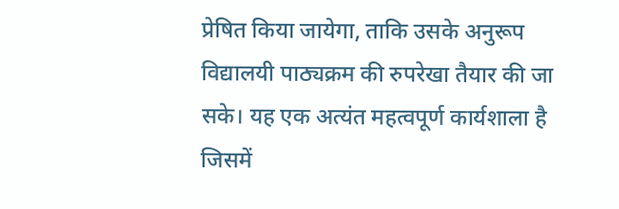प्रेषित किया जायेगा, ताकि उसके अनुरूप विद्यालयी पाठ्यक्रम की रुपरेखा तैयार की जा सके। यह एक अत्यंत महत्वपूर्ण कार्यशाला है जिसमें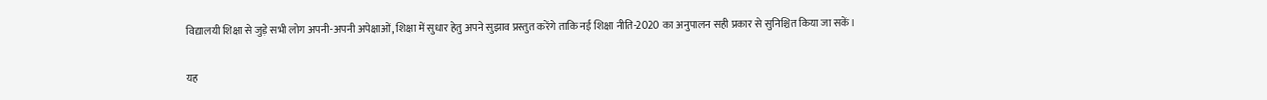विद्यालयी शिक्षा से जुड़े सभी लोग अपनी-अपनी अपेक्षाओं, शिक्षा में सुधार हेतु अपने सुझाव प्रस्तुत करेंगे ताकि नई शिक्षा नीति-2020 का अनुपालन सही प्रकार से सुनिश्चित किया जा सकें।

यह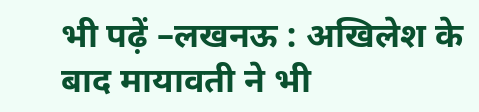भी पढ़ें –लखनऊ : अखिलेश के बाद मायावती ने भी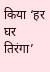किया ‘हर घर तिरंगा’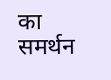का समर्थन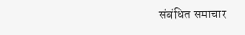संबंधित समाचार